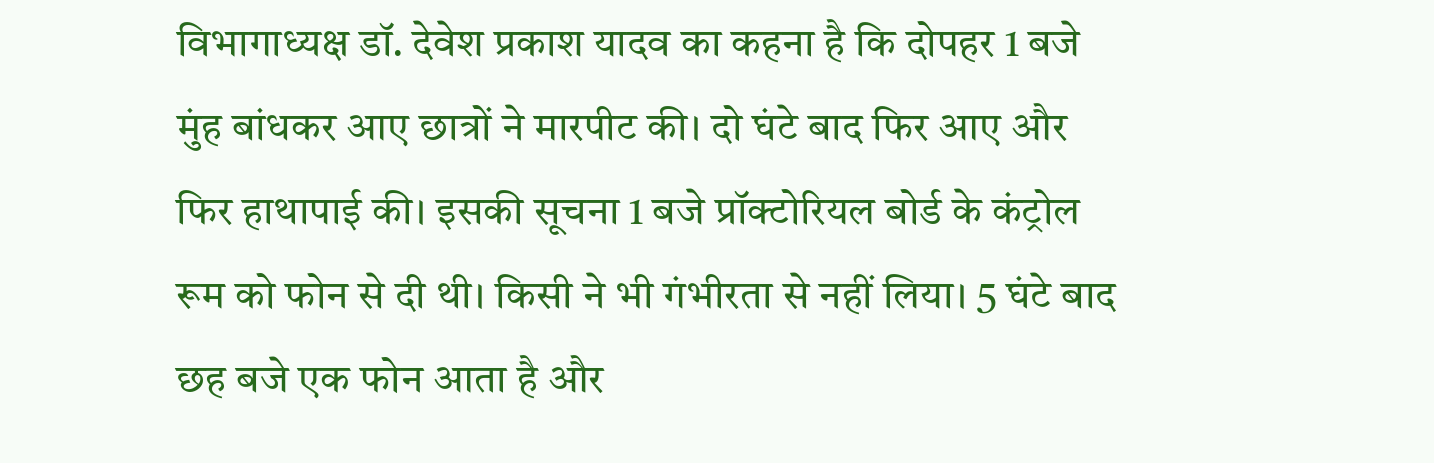विभागाध्यक्ष डॉ. देवेश प्रकाश यादव का कहना है कि दोपहर 1 बजे मुंह बांधकर आए छात्रों ने मारपीट की। दो घंटे बाद फिर आए और फिर हाथापाई की। इसकी सूचना 1 बजे प्रॉक्टोरियल बोर्ड के कंट्रोल रूम को फोन से दी थी। किसी ने भी गंभीरता से नहीं लिया। 5 घंटे बाद छह बजे एक फोन आता है और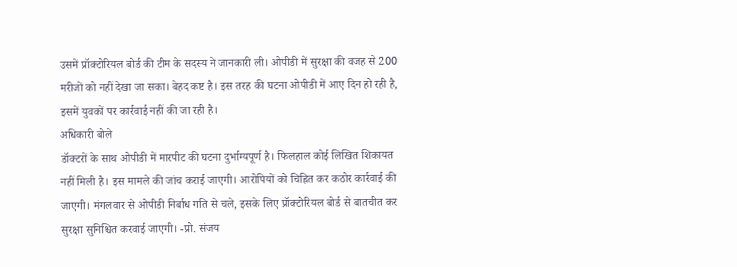उसमें प्रॉक्टोरियल बोर्ड की टीम के सदस्य ने जानकारी ली। ओपीडी में सुरक्षा की वजह से 200 मरीजों को नहीं देखा जा सका। बेहद कष्ट है। इस तरह की घटना ओपीडी में आए दिन हो रही है, इसमें युवकों पर कार्रवाई नहीं की जा रही है।
अधिकारी बोले
डॉक्टरों के साथ ओपीडी में मारपीट की घटना दुर्भाग्यपूर्ण है। फिलहाल कोई लिखित शिकायत नहीं मिली है। इस मामले की जांच कराई जाएगी। आरोपियों को चिह्नित कर कठोर कार्रवाई की जाएगी। मंगलवार से ओपीडी निर्बाध गति से चले, इसके लिए प्रॉक्टोरियल बोर्ड से बातचीत कर सुरक्षा सुनिश्चित करवाई जाएगी। -प्रो. संजय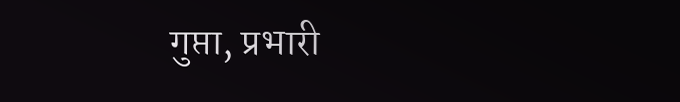गुप्ता, प्रभारी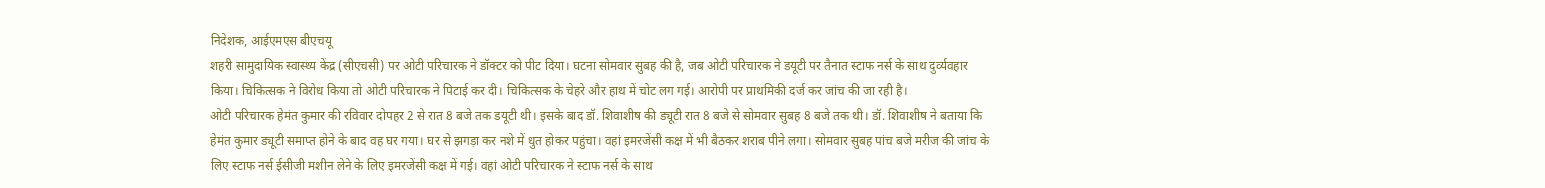निदेशक, आईएमएस बीएचयू
शहरी सामुदायिक स्वास्थ्य केंद्र (सीएचसी) पर ओटी परिचारक ने डॉक्टर को पीट दिया। घटना सोमवार सुबह की है, जब ओटी परिचारक ने डयूटी पर तैनात स्टाफ नर्स के साथ दुर्व्यवहार किया। चिकित्सक ने विरोध किया तो ओटी परिचारक ने पिटाई कर दी। चिकित्सक के चेहरे और हाथ में चोट लग गई। आरोपी पर प्राथमिकी दर्ज कर जांच की जा रही है।
ओटी परिचारक हेमंत कुमार की रविवार दोपहर 2 से रात 8 बजे तक डयूटी थी। इसके बाद डॉ. शिवाशीष की ड्यूटी रात 8 बजे से सोमवार सुबह 8 बजे तक थी। डॉ. शिवाशीष ने बताया कि हेमंत कुमार ड्यूटी समाप्त होने के बाद वह घर गया। घर से झगड़ा कर नशे में धुत होकर पहुंचा। वहां इमरजेंसी कक्ष में भी बैठकर शराब पीने लगा। सोमवार सुबह पांच बजे मरीज की जांच के लिए स्टाफ नर्स ईसीजी मशीन लेने के लिए इमरजेंसी कक्ष में गई। वहां ओटी परिचारक ने स्टाफ नर्स के साथ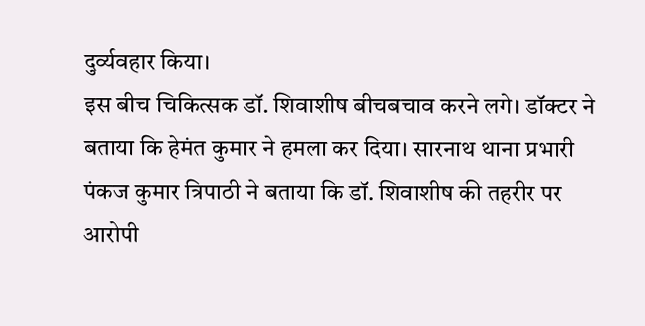दुर्व्यवहार किया।
इस बीच चिकित्सक डॉ. शिवाशीष बीचबचाव करने लगे। डॉक्टर ने बताया कि हेमंत कुमार ने हमला कर दिया। सारनाथ थाना प्रभारी पंकज कुमार त्रिपाठी ने बताया कि डॉ. शिवाशीष की तहरीर पर आरोपी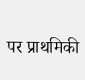पर प्राथमिकी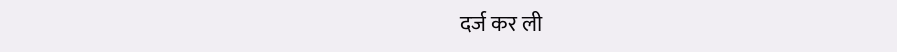दर्ज कर ली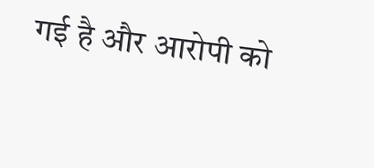गई है और आरोपी को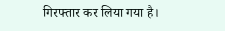गिरफ्तार कर लिया गया है।